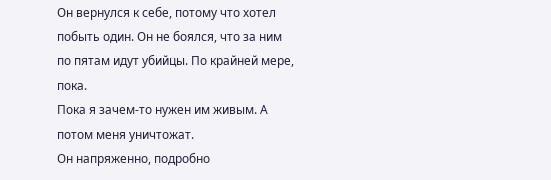Он вернулся к себе, потому что хотел побыть один. Он не боялся, что за ним по пятам идут убийцы. По крайней мере, пока.
Пока я зачем-то нужен им живым. А потом меня уничтожат.
Он напряженно, подробно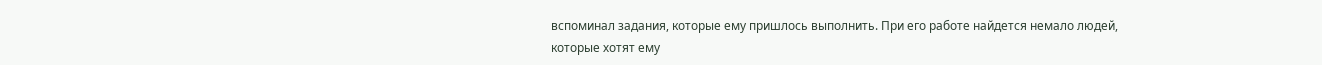вспоминал задания, которые ему пришлось выполнить. При его работе найдется немало людей, которые хотят ему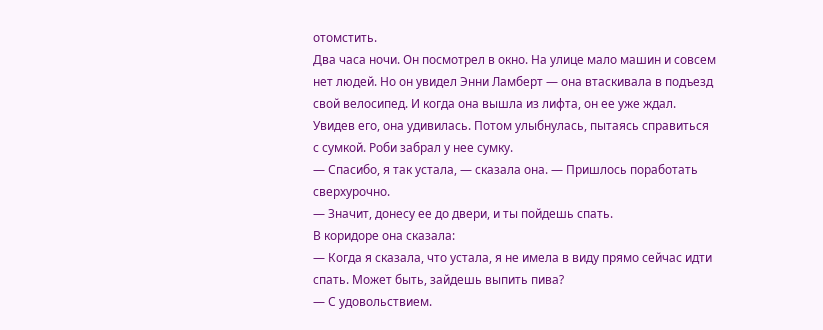отомстить.
Два часа ночи. Он посмотрел в окно. На улице мало машин и совсем нет людей. Но он увидел Энни Ламберт — она втаскивала в подъезд свой велосипед. И когда она вышла из лифта, он ее уже ждал. Увидев его, она удивилась. Потом улыбнулась, пытаясь справиться с сумкой. Роби забрал у нее сумку.
— Спасибо, я так устала, — сказала она. — Пришлось поработать сверхурочно.
— Значит, донесу ее до двери, и ты пойдешь спать.
В коридоре она сказала:
— Когда я сказала, что устала, я не имела в виду прямо сейчас идти спать. Может быть, зайдешь выпить пива?
— С удовольствием.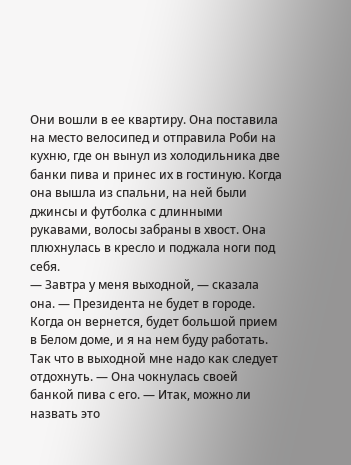Они вошли в ее квартиру. Она поставила на место велосипед и отправила Роби на кухню, где он вынул из холодильника две банки пива и принес их в гостиную. Когда она вышла из спальни, на ней были джинсы и футболка с длинными рукавами, волосы забраны в хвост. Она плюхнулась в кресло и поджала ноги под себя.
— Завтра у меня выходной, — сказала она. — Президента не будет в городе. Когда он вернется, будет большой прием в Белом доме, и я на нем буду работать. Так что в выходной мне надо как следует отдохнуть. — Она чокнулась своей банкой пива с его. — Итак, можно ли назвать это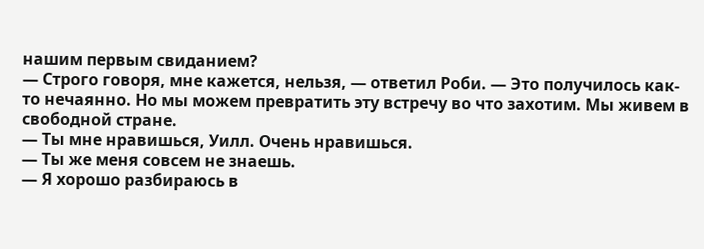нашим первым свиданием?
— Строго говоря, мне кажется, нельзя, — ответил Роби. — Это получилось как-то нечаянно. Но мы можем превратить эту встречу во что захотим. Мы живем в свободной стране.
— Ты мне нравишься, Уилл. Очень нравишься.
— Ты же меня совсем не знаешь.
— Я хорошо разбираюсь в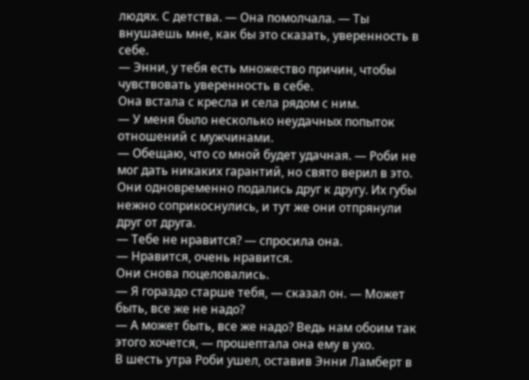людях. С детства. — Она помолчала. — Ты внушаешь мне, как бы это сказать, уверенность в себе.
— Энни, у тебя есть множество причин, чтобы чувствовать уверенность в себе.
Она встала с кресла и села рядом с ним.
— У меня было несколько неудачных попыток отношений с мужчинами.
— Обещаю, что со мной будет удачная. — Роби не мог дать никаких гарантий, но свято верил в это.
Они одновременно подались друг к другу. Их губы нежно соприкоснулись, и тут же они отпрянули друг от друга.
— Тебе не нравится? — спросила она.
— Нравится, очень нравится.
Они снова поцеловались.
— Я гораздо старше тебя, — сказал он. — Может быть, все же не надо?
— А может быть, все же надо? Ведь нам обоим так этого хочется, — прошептала она ему в ухо.
В шесть утра Роби ушел, оставив Энни Ламберт в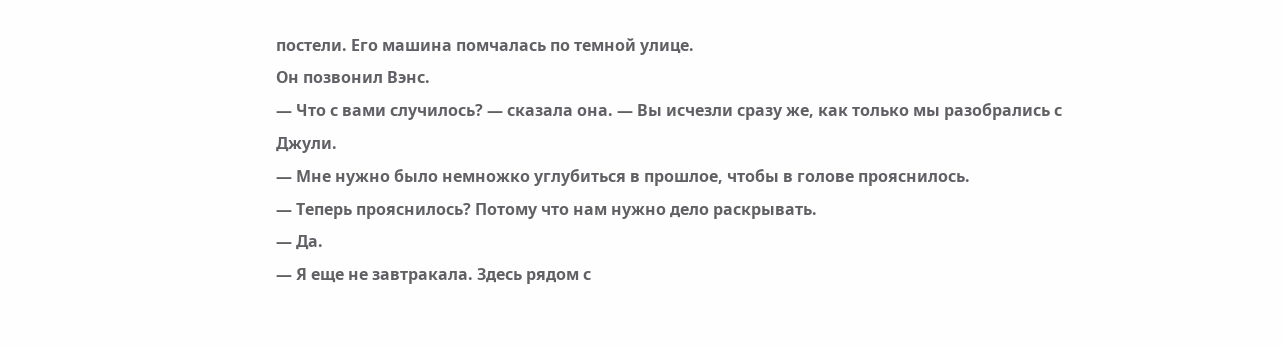постели. Его машина помчалась по темной улице.
Он позвонил Вэнс.
— Что с вами случилось? — сказала она. — Вы исчезли сразу же, как только мы разобрались с Джули.
— Мне нужно было немножко углубиться в прошлое, чтобы в голове прояснилось.
— Теперь прояснилось? Потому что нам нужно дело раскрывать.
— Да.
— Я еще не завтракала. Здесь рядом с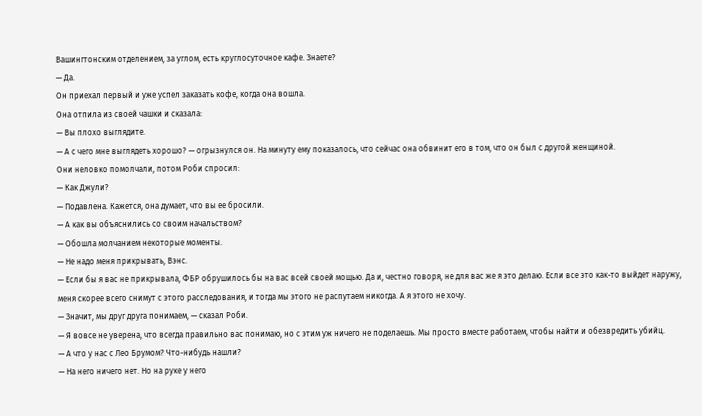Вашингтонским отделением, за углом, есть круглосуточное кафе. Знаете?
— Да.
Он приехал первый и уже успел заказать кофе, когда она вошла.
Она отпила из своей чашки и сказала:
— Вы плохо выглядите.
— А с чего мне выглядеть хорошо? — огрызнулся он. На минуту ему показалось, что сейчас она обвинит его в том, что он был с другой женщиной.
Они неловко помолчали, потом Роби спросил:
— Как Джули?
— Подавлена. Кажется, она думает, что вы ее бросили.
— А как вы объяснились со своим начальством?
— Обошла молчанием некоторые моменты.
— Не надо меня прикрывать, Вэнс.
— Если бы я вас не прикрывала, ФБР обрушилось бы на вас всей своей мощью. Да и, честно говоря, не для вас же я это делаю. Если все это как-то выйдет наружу, меня скорее всего снимут с этого расследования, и тогда мы этого не распутаем никогда. А я этого не хочу.
— Значит, мы друг друга понимаем, — сказал Роби.
— Я вовсе не уверена, что всегда правильно вас понимаю, но с этим уж ничего не поделаешь. Мы просто вместе работаем, чтобы найти и обезвредить убийц.
— А что у нас с Лео Брумом? Что-нибудь нашли?
— На него ничего нет. Но на руке у него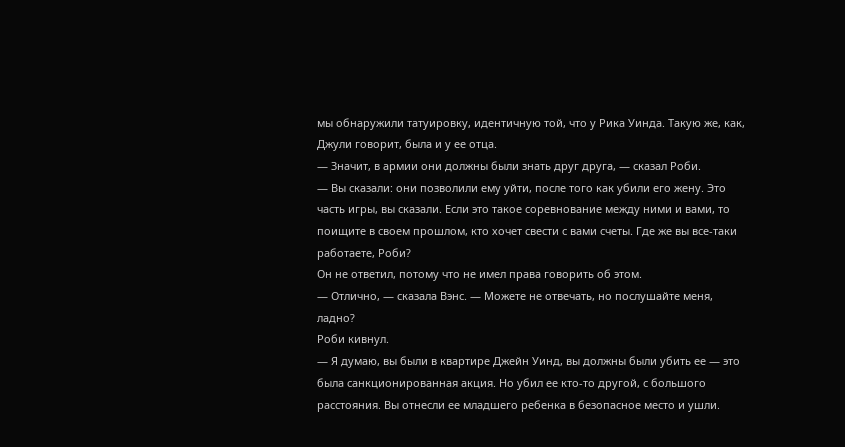мы обнаружили татуировку, идентичную той, что у Рика Уинда. Такую же, как, Джули говорит, была и у ее отца.
— Значит, в армии они должны были знать друг друга, — сказал Роби.
— Вы сказали: они позволили ему уйти, после того как убили его жену. Это часть игры, вы сказали. Если это такое соревнование между ними и вами, то поищите в своем прошлом, кто хочет свести с вами счеты. Где же вы все-таки работаете, Роби?
Он не ответил, потому что не имел права говорить об этом.
— Отлично, — сказала Вэнс. — Можете не отвечать, но послушайте меня, ладно?
Роби кивнул.
— Я думаю, вы были в квартире Джейн Уинд, вы должны были убить ее — это была санкционированная акция. Но убил ее кто-то другой, с большого расстояния. Вы отнесли ее младшего ребенка в безопасное место и ушли.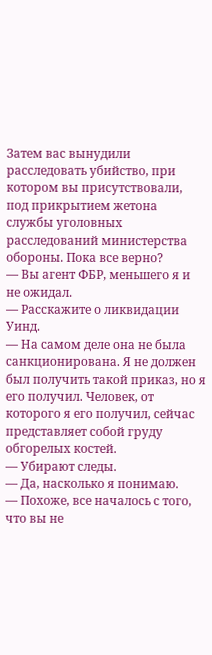Затем вас вынудили расследовать убийство, при котором вы присутствовали, под прикрытием жетона службы уголовных расследований министерства обороны. Пока все верно?
— Вы агент ФБР, меньшего я и не ожидал.
— Расскажите о ликвидации Уинд.
— На самом деле она не была санкционирована. Я не должен был получить такой приказ, но я его получил. Человек, от которого я его получил, сейчас представляет собой груду обгорелых костей.
— Убирают следы.
— Да, насколько я понимаю.
— Похоже, все началось с того, что вы не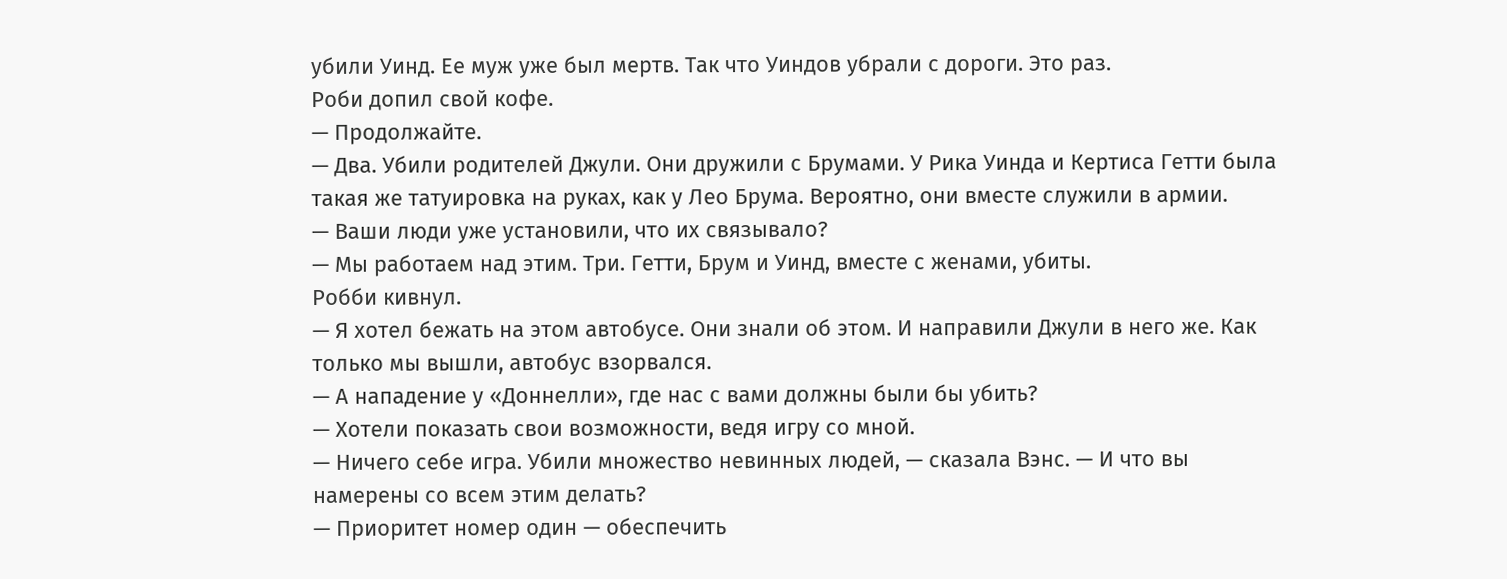убили Уинд. Ее муж уже был мертв. Так что Уиндов убрали с дороги. Это раз.
Роби допил свой кофе.
— Продолжайте.
— Два. Убили родителей Джули. Они дружили с Брумами. У Рика Уинда и Кертиса Гетти была такая же татуировка на руках, как у Лео Брума. Вероятно, они вместе служили в армии.
— Ваши люди уже установили, что их связывало?
— Мы работаем над этим. Три. Гетти, Брум и Уинд, вместе с женами, убиты.
Робби кивнул.
— Я хотел бежать на этом автобусе. Они знали об этом. И направили Джули в него же. Как только мы вышли, автобус взорвался.
— А нападение у «Доннелли», где нас с вами должны были бы убить?
— Хотели показать свои возможности, ведя игру со мной.
— Ничего себе игра. Убили множество невинных людей, — сказала Вэнс. — И что вы намерены со всем этим делать?
— Приоритет номер один — обеспечить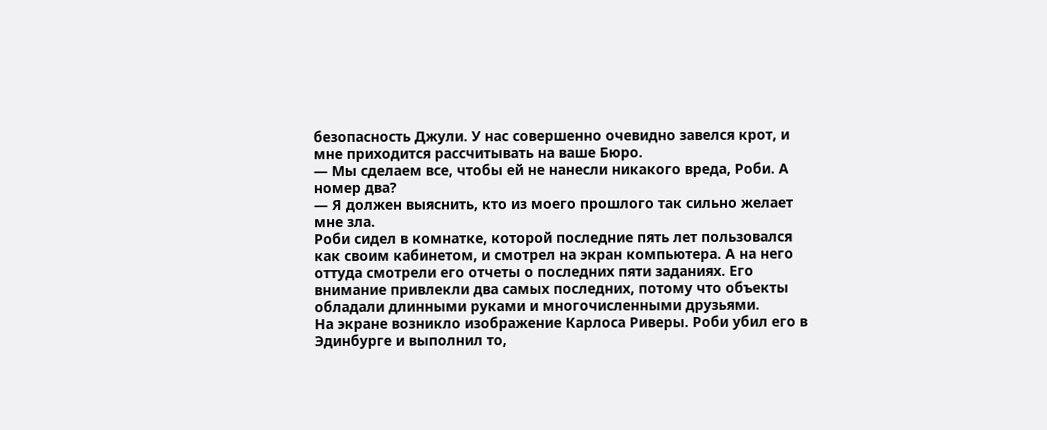безопасность Джули. У нас совершенно очевидно завелся крот, и мне приходится рассчитывать на ваше Бюро.
— Мы сделаем все, чтобы ей не нанесли никакого вреда, Роби. А номер два?
— Я должен выяснить, кто из моего прошлого так сильно желает мне зла.
Роби сидел в комнатке, которой последние пять лет пользовался как своим кабинетом, и смотрел на экран компьютера. А на него оттуда смотрели его отчеты о последних пяти заданиях. Его внимание привлекли два самых последних, потому что объекты обладали длинными руками и многочисленными друзьями.
На экране возникло изображение Карлоса Риверы. Роби убил его в Эдинбурге и выполнил то,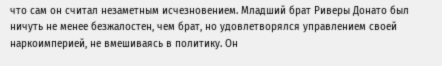что сам он считал незаметным исчезновением. Младший брат Риверы Донато был ничуть не менее безжалостен, чем брат, но удовлетворялся управлением своей наркоимперией, не вмешиваясь в политику. Он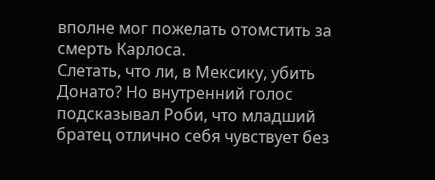вполне мог пожелать отомстить за смерть Карлоса.
Слетать, что ли, в Мексику, убить Донато? Но внутренний голос подсказывал Роби, что младший братец отлично себя чувствует без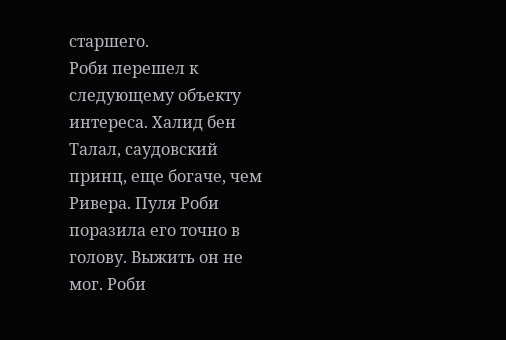старшего.
Роби перешел к следующему объекту интереса. Халид бен Талал, саудовский принц, еще богаче, чем Ривера. Пуля Роби поразила его точно в голову. Выжить он не мог. Роби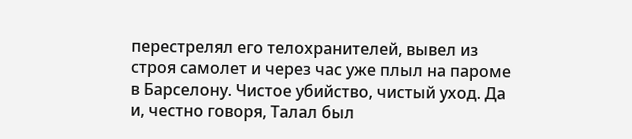перестрелял его телохранителей, вывел из строя самолет и через час уже плыл на пароме в Барселону. Чистое убийство, чистый уход. Да и, честно говоря, Талал был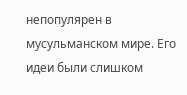непопулярен в мусульманском мире. Его идеи были слишком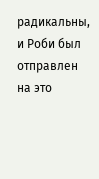радикальны, и Роби был отправлен на это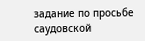задание по просьбе саудовской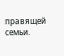правящей семьи.